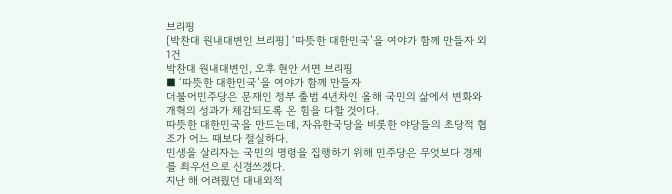브리핑
[박찬대 원내대변인 브리핑] ‘따뜻한 대한민국’을 여야가 함께 만들자 외 1건
박찬대 원내대변인, 오후 현안 서면 브리핑
■ ‘따뜻한 대한민국’을 여야가 함께 만들자
더불어민주당은 문재인 정부 출범 4년차인 올해 국민의 삶에서 변화와 개혁의 성과가 체감되도록 온 힘을 다할 것이다.
따뜻한 대한민국을 만드는데, 자유한국당을 비롯한 야당들의 초당적 협조가 어느 때보다 절실하다.
민생을 살리자는 국민의 명령을 집행하기 위해 민주당은 무엇보다 경제를 최우선으로 신경쓰겠다.
지난 해 어려웠던 대내외적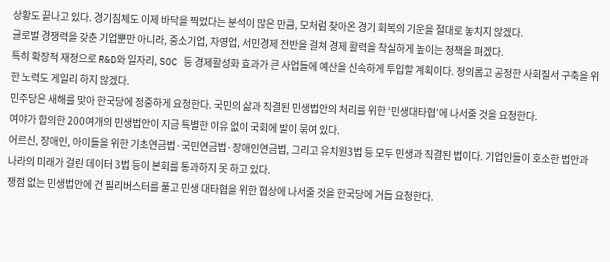상황도 끝나고 있다. 경기침체도 이제 바닥을 찍었다는 분석이 많은 만큼, 모처럼 찾아온 경기 회복의 기운을 절대로 놓치지 않겠다.
글로벌 경쟁력을 갖춘 기업뿐만 아니라, 중소기업, 자영업, 서민경제 전반을 걸쳐 경제 활력을 착실하게 높이는 정책을 펴겠다.
특히 확장적 재정으로 R&D와 일자리, SOC 등 경제활성화 효과가 큰 사업들에 예산을 신속하게 투입할 계획이다. 정의롭고 공정한 사회질서 구축을 위한 노력도 게일리 하지 않겠다.
민주당은 새해를 맞아 한국당에 정중하게 요청한다. 국민의 삶과 직결된 민생법안의 처리를 위한 ‘민생대타협’에 나서줄 것을 요청한다.
여야가 합의한 200여개의 민생법안이 지금 특별한 이유 없이 국회에 발이 묶여 있다.
어르신, 장애인, 아이들을 위한 기초연금법·국민연금법·장애인연금법, 그리고 유치원3법 등 모두 민생과 직결된 법이다. 기업인들이 호소한 법안과 나라의 미래가 걸린 데이터 3법 등이 본회를 통과하지 못 하고 있다.
쟁점 없는 민생법안에 건 필리버스터를 풀고 민생 대타협을 위한 협상에 나서줄 것을 한국당에 거듭 요청한다.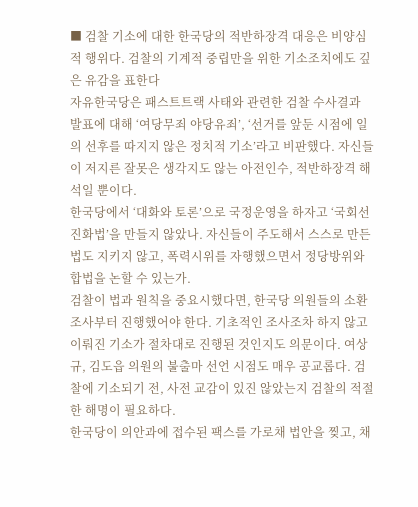■ 검찰 기소에 대한 한국당의 적반하장격 대응은 비양심적 행위다. 검찰의 기계적 중립만을 위한 기소조치에도 깊은 유감을 표한다
자유한국당은 패스트트랙 사태와 관련한 검찰 수사결과 발표에 대해 ‘여당무죄 야당유죄’, ‘선거를 앞둔 시점에 일의 선후를 따지지 않은 정치적 기소’라고 비판했다. 자신들이 저지른 잘못은 생각지도 않는 아전인수, 적반하장격 해석일 뿐이다.
한국당에서 ‘대화와 토론’으로 국정운영을 하자고 ‘국회선진화법’을 만들지 않았나. 자신들이 주도해서 스스로 만든 법도 지키지 않고, 폭력시위를 자행했으면서 정당방위와 합법을 논할 수 있는가.
검찰이 법과 원칙을 중요시했다면, 한국당 의원들의 소환조사부터 진행했어야 한다. 기초적인 조사조차 하지 않고 이뤄진 기소가 절차대로 진행된 것인지도 의문이다. 여상규, 김도읍 의원의 불출마 선언 시점도 매우 공교롭다. 검찰에 기소되기 전, 사전 교감이 있진 않았는지 검찰의 적절한 해명이 필요하다.
한국당이 의안과에 접수된 팩스를 가로채 법안을 찢고, 채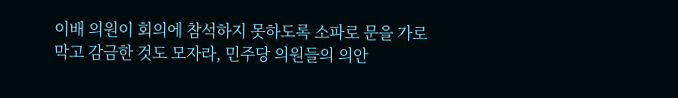이배 의원이 회의에 참석하지 못하도록 소파로 문을 가로 막고 감금한 것도 모자라, 민주당 의원들의 의안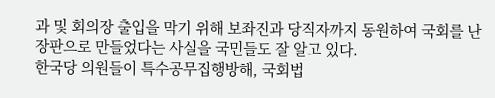과 및 회의장 출입을 막기 위해 보좌진과 당직자까지 동원하여 국회를 난장판으로 만들었다는 사실을 국민들도 잘 알고 있다.
한국당 의원들이 특수공무집행방해, 국회법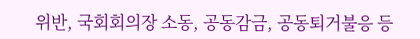위반, 국회회의장 소동, 공동감금, 공동퇴거불응 등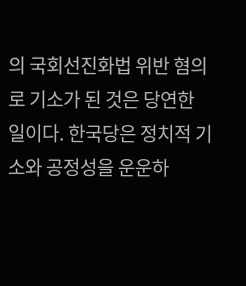의 국회선진화법 위반 혐의로 기소가 된 것은 당연한 일이다. 한국당은 정치적 기소와 공정성을 운운하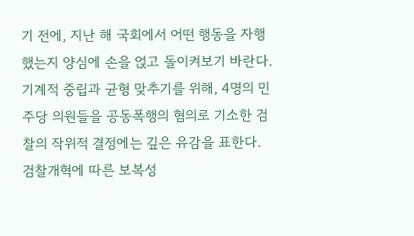기 전에, 지난 해 국회에서 어떤 행동을 자행했는지 양심에 손을 얹고 돌이켜보기 바란다.
기계적 중립과 균형 맞추기를 위해, 4명의 민주당 의원들을 공동폭행의 혐의로 기소한 검찰의 작위적 결정에는 깊은 유감을 표한다. 검찰개혁에 따른 보복성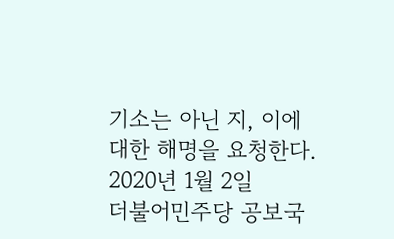기소는 아닌 지, 이에 대한 해명을 요청한다.
2020년 1월 2일
더불어민주당 공보국